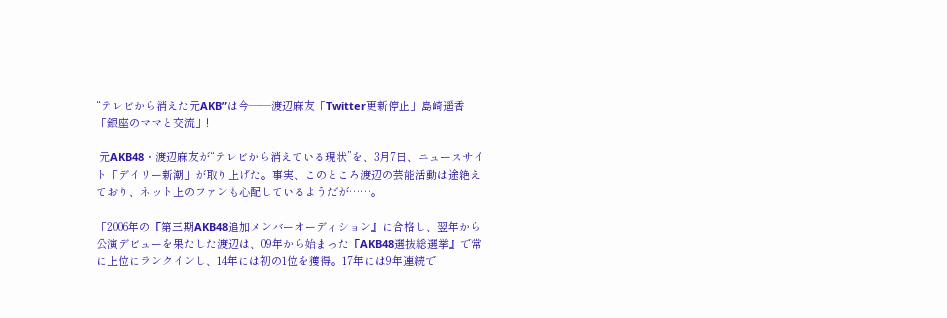“テレビから消えた元AKB”は今――渡辺麻友「Twitter更新停止」島崎遥香「銀座のママと交流」!

 元AKB48・渡辺麻友が“テレビから消えている現状”を、3月7日、ニュースサイト「デイリー新潮」が取り上げた。事実、このところ渡辺の芸能活動は途絶えており、ネット上のファンも心配しているようだが……。

「2006年の『第三期AKB48追加メンバーオーディション』に合格し、翌年から公演デビューを果たした渡辺は、09年から始まった『AKB48選抜総選挙』で常に上位にランクインし、14年には初の1位を獲得。17年には9年連続で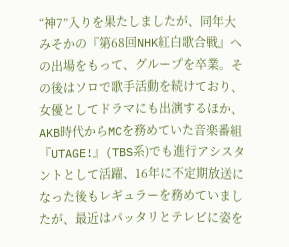“神7”入りを果たしましたが、同年大みそかの『第68回NHK紅白歌合戦』への出場をもって、グループを卒業。その後はソロで歌手活動を続けており、女優としてドラマにも出演するほか、AKB時代からMCを務めていた音楽番組『UTAGE!』(TBS系)でも進行アシスタントとして活躍、16年に不定期放送になった後もレギュラーを務めていましたが、最近はパッタリとテレビに姿を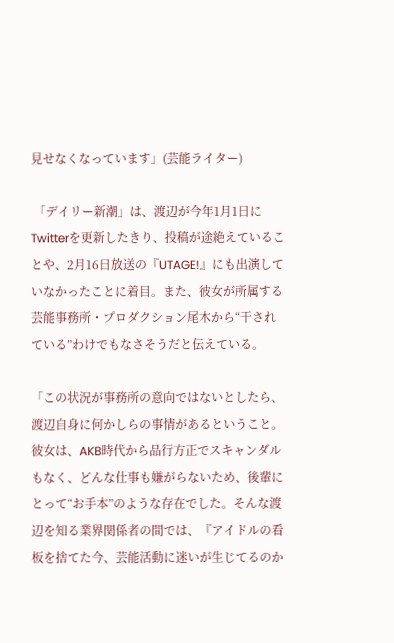見せなくなっています」(芸能ライター)

 「デイリー新潮」は、渡辺が今年1月1日にTwitterを更新したきり、投稿が途絶えていることや、2月16日放送の『UTAGE!』にも出演していなかったことに着目。また、彼女が所属する芸能事務所・プロダクション尾木から“干されている”わけでもなさそうだと伝えている。

「この状況が事務所の意向ではないとしたら、渡辺自身に何かしらの事情があるということ。彼女は、AKB時代から品行方正でスキャンダルもなく、どんな仕事も嫌がらないため、後輩にとって“お手本”のような存在でした。そんな渡辺を知る業界関係者の間では、『アイドルの看板を捨てた今、芸能活動に迷いが生じてるのか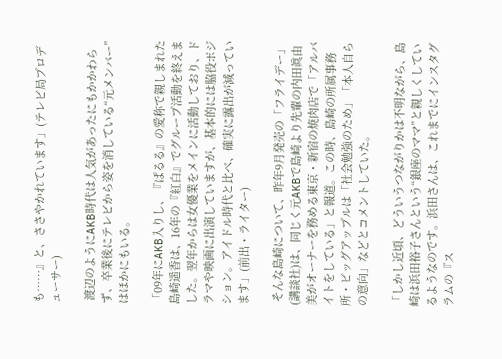も……』と、ささやかれています」(テレビ局プロデューサー)

 渡辺のようにAKB時代は人気があったにもかかわらず、卒業後にテレビから姿を消している“元メンバー”はほかにもいる。

「09年にAKB入りし、『ぱるる』の愛称で親しまれた島崎遥香は、16年の『紅白』でグループ活動を終えました。翌年からは女優業をメインに活動しており、ドラマや映画に出演していますが、基本的には脇役ポジション。アイドル時代と比べ、確実に露出が減っています」(前出・ライター)

 そんな島崎について、昨年9月発売の「フライデー」(講談社)は、同じく元AKBで島崎より先輩の内田眞由美がオーナーを務める東京・新宿の焼肉店で「アルバイトをしている」と報道。この時、島崎の所属事務所・ビッグアップルは「社会勉強のため」「本人自らの意向」などとコメントしていた。

「しかし近頃、どういうつながりかは不明ながら、島崎は浜田裕子さんという“銀座のママ”と親しくしているようなのです。浜田さんは、これまでにインスタグラムの『ス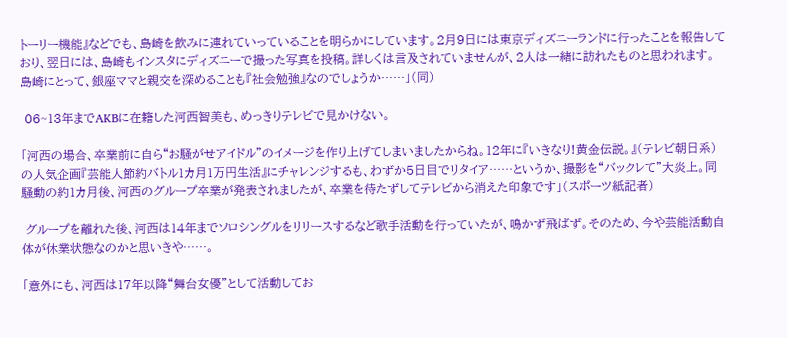トーリー機能』などでも、島崎を飲みに連れていっていることを明らかにしています。2月9日には東京ディズニーランドに行ったことを報告しており、翌日には、島崎もインスタにディズニーで撮った写真を投稿。詳しくは言及されていませんが、2人は一緒に訪れたものと思われます。島崎にとって、銀座ママと親交を深めることも『社会勉強』なのでしょうか……」(同)

 06~13年までAKBに在籍した河西智美も、めっきりテレビで見かけない。

「河西の場合、卒業前に自ら“お騒がせアイドル”のイメージを作り上げてしまいましたからね。12年に『いきなり!黄金伝説。』(テレビ朝日系)の人気企画『芸能人節約バトル1カ月1万円生活』にチャレンジするも、わずか5日目でリタイア……というか、撮影を“バックレて”大炎上。同騒動の約1カ月後、河西のグループ卒業が発表されましたが、卒業を待たずしてテレビから消えた印象です」(スポーツ紙記者)

 グループを離れた後、河西は14年までソロシングルをリリースするなど歌手活動を行っていたが、鳴かず飛ばず。そのため、今や芸能活動自体が休業状態なのかと思いきや……。

「意外にも、河西は17年以降“舞台女優”として活動してお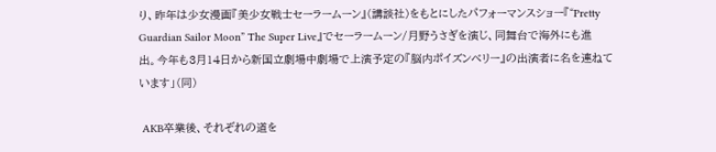り、昨年は少女漫画『美少女戦士セーラームーン』(講談社)をもとにしたパフォーマンスショー『“Pretty Guardian Sailor Moon” The Super Live』でセーラームーン/月野うさぎを演じ、同舞台で海外にも進出。今年も3月14日から新国立劇場中劇場で上演予定の『脳内ポイズンベリー』の出演者に名を連ねています」(同)

 AKB卒業後、それぞれの道を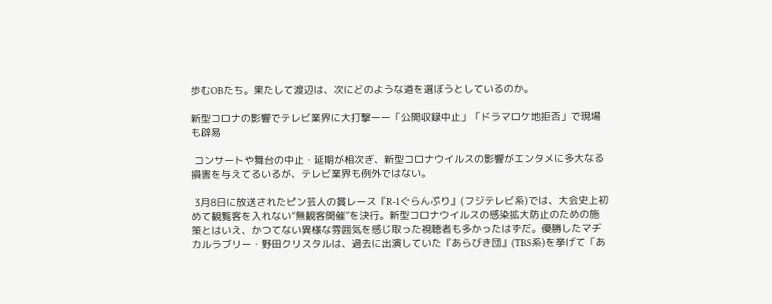歩むOBたち。果たして渡辺は、次にどのような道を選ぼうとしているのか。

新型コロナの影響でテレビ業界に大打撃ーー「公開収録中止」「ドラマロケ地拒否」で現場も辟易

 コンサートや舞台の中止・延期が相次ぎ、新型コロナウイルスの影響がエンタメに多大なる損害を与えてるいるが、テレビ業界も例外ではない。

 3月8日に放送されたピン芸人の賞レース『R-1ぐらんぷり』(フジテレビ系)では、大会史上初めて観覧客を入れない“無観客開催”を決行。新型コロナウイルスの感染拡大防止のための施策とはいえ、かつてない異様な雰囲気を感じ取った視聴者も多かったはずだ。優勝したマヂカルラブリー・野田クリスタルは、過去に出演していた『あらびき団』(TBS系)を挙げて「あ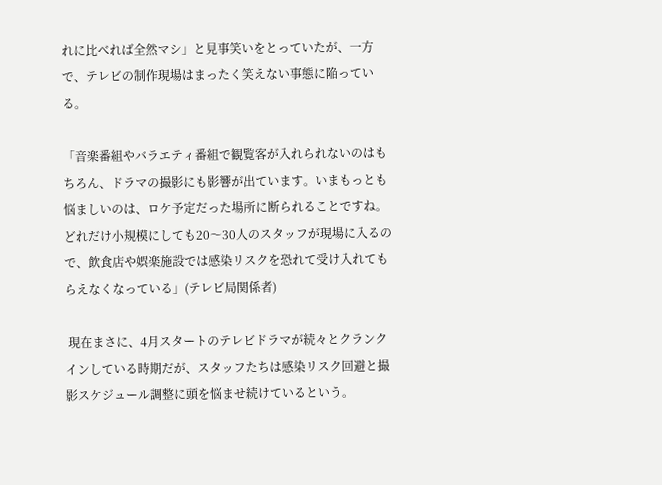れに比べれば全然マシ」と見事笑いをとっていたが、一方で、テレビの制作現場はまったく笑えない事態に陥っている。

「音楽番組やバラエティ番組で観覧客が入れられないのはもちろん、ドラマの撮影にも影響が出ています。いまもっとも悩ましいのは、ロケ予定だった場所に断られることですね。どれだけ小規模にしても20〜30人のスタッフが現場に入るので、飲食店や娯楽施設では感染リスクを恐れて受け入れてもらえなくなっている」(テレビ局関係者)

 現在まさに、4月スタートのテレビドラマが続々とクランクインしている時期だが、スタッフたちは感染リスク回避と撮影スケジュール調整に頭を悩ませ続けているという。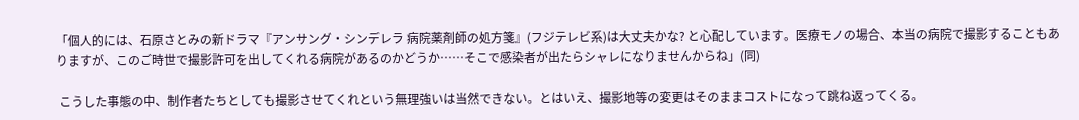「個人的には、石原さとみの新ドラマ『アンサング・シンデレラ 病院薬剤師の処方箋』(フジテレビ系)は大丈夫かな? と心配しています。医療モノの場合、本当の病院で撮影することもありますが、このご時世で撮影許可を出してくれる病院があるのかどうか……そこで感染者が出たらシャレになりませんからね」(同)

 こうした事態の中、制作者たちとしても撮影させてくれという無理強いは当然できない。とはいえ、撮影地等の変更はそのままコストになって跳ね返ってくる。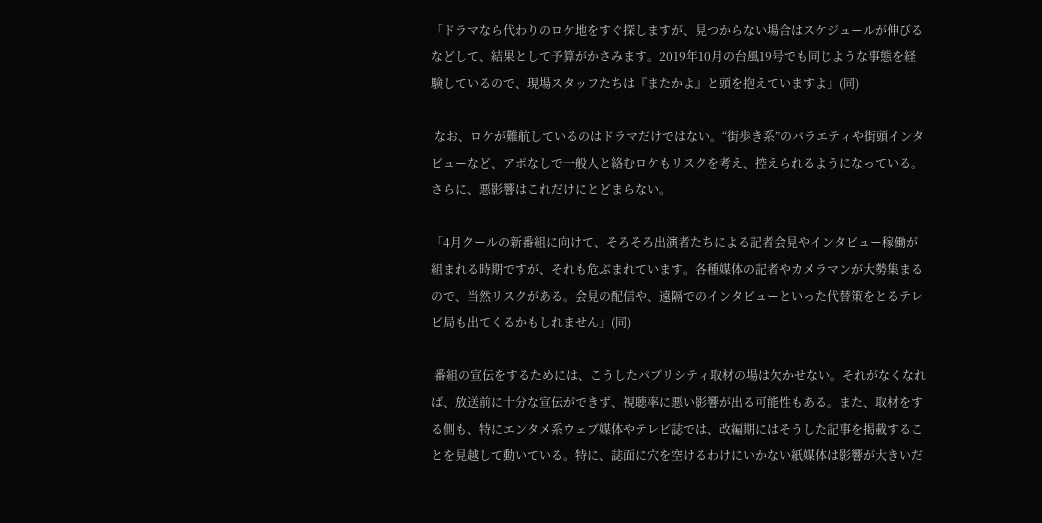「ドラマなら代わりのロケ地をすぐ探しますが、見つからない場合はスケジュールが伸びるなどして、結果として予算がかさみます。2019年10月の台風19号でも同じような事態を経験しているので、現場スタッフたちは『またかよ』と頭を抱えていますよ」(同)

 なお、ロケが難航しているのはドラマだけではない。“街歩き系”のバラエティや街頭インタビューなど、アポなしで一般人と絡むロケもリスクを考え、控えられるようになっている。さらに、悪影響はこれだけにとどまらない。

「4月クールの新番組に向けて、そろそろ出演者たちによる記者会見やインタビュー稼働が組まれる時期ですが、それも危ぶまれています。各種媒体の記者やカメラマンが大勢集まるので、当然リスクがある。会見の配信や、遠隔でのインタビューといった代替策をとるテレビ局も出てくるかもしれません」(同)

 番組の宣伝をするためには、こうしたパブリシティ取材の場は欠かせない。それがなくなれば、放送前に十分な宣伝ができず、視聴率に悪い影響が出る可能性もある。また、取材をする側も、特にエンタメ系ウェブ媒体やテレビ誌では、改編期にはそうした記事を掲載することを見越して動いている。特に、誌面に穴を空けるわけにいかない紙媒体は影響が大きいだ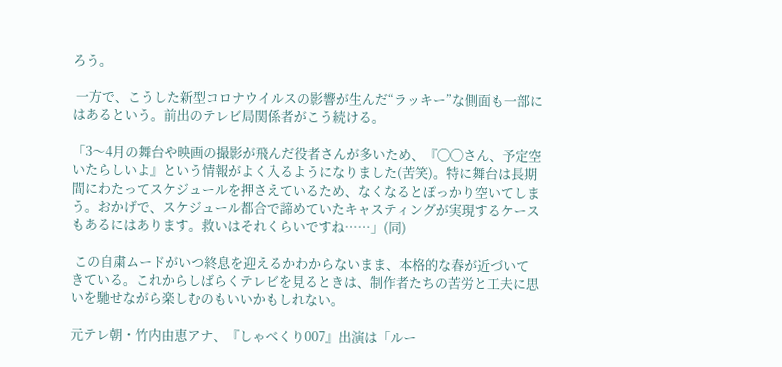ろう。

 一方で、こうした新型コロナウイルスの影響が生んだ“ラッキー”な側面も一部にはあるという。前出のテレビ局関係者がこう続ける。

「3〜4月の舞台や映画の撮影が飛んだ役者さんが多いため、『◯◯さん、予定空いたらしいよ』という情報がよく入るようになりました(苦笑)。特に舞台は長期間にわたってスケジュールを押さえているため、なくなるとぽっかり空いてしまう。おかげで、スケジュール都合で諦めていたキャスティングが実現するケースもあるにはあります。救いはそれくらいですね……」(同)

 この自粛ムードがいつ終息を迎えるかわからないまま、本格的な春が近づいてきている。これからしばらくテレビを見るときは、制作者たちの苦労と工夫に思いを馳せながら楽しむのもいいかもしれない。

元テレ朝・竹内由恵アナ、『しゃべくり007』出演は「ルー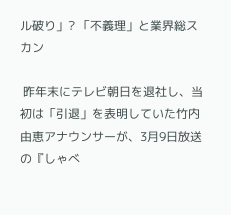ル破り」? 「不義理」と業界総スカン

 昨年末にテレビ朝日を退社し、当初は「引退」を表明していた竹内由恵アナウンサーが、3月9日放送の『しゃべ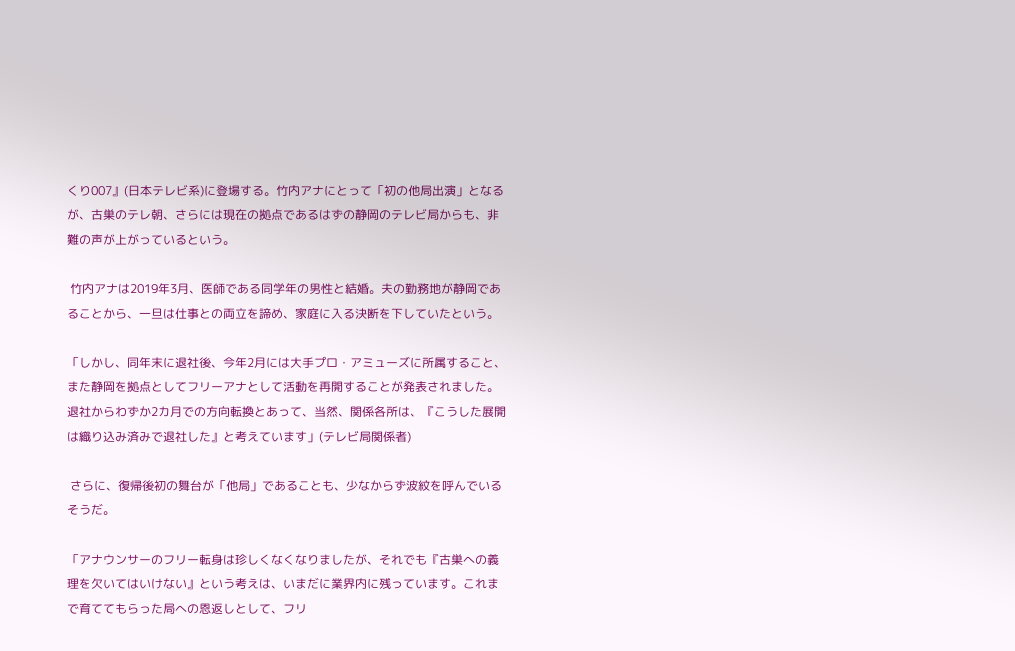くり007』(日本テレビ系)に登場する。竹内アナにとって「初の他局出演」となるが、古巣のテレ朝、さらには現在の拠点であるはずの静岡のテレビ局からも、非難の声が上がっているという。

 竹内アナは2019年3月、医師である同学年の男性と結婚。夫の勤務地が静岡であることから、一旦は仕事との両立を諦め、家庭に入る決断を下していたという。

「しかし、同年末に退社後、今年2月には大手プロ・アミューズに所属すること、また静岡を拠点としてフリーアナとして活動を再開することが発表されました。退社からわずか2カ月での方向転換とあって、当然、関係各所は、『こうした展開は織り込み済みで退社した』と考えています」(テレビ局関係者)

 さらに、復帰後初の舞台が「他局」であることも、少なからず波紋を呼んでいるそうだ。

「アナウンサーのフリー転身は珍しくなくなりましたが、それでも『古巣への義理を欠いてはいけない』という考えは、いまだに業界内に残っています。これまで育ててもらった局への恩返しとして、フリ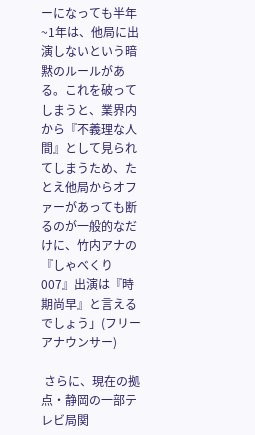ーになっても半年~1年は、他局に出演しないという暗黙のルールがある。これを破ってしまうと、業界内から『不義理な人間』として見られてしまうため、たとえ他局からオファーがあっても断るのが一般的なだけに、竹内アナの『しゃべくり007』出演は『時期尚早』と言えるでしょう」(フリーアナウンサー)

 さらに、現在の拠点・静岡の一部テレビ局関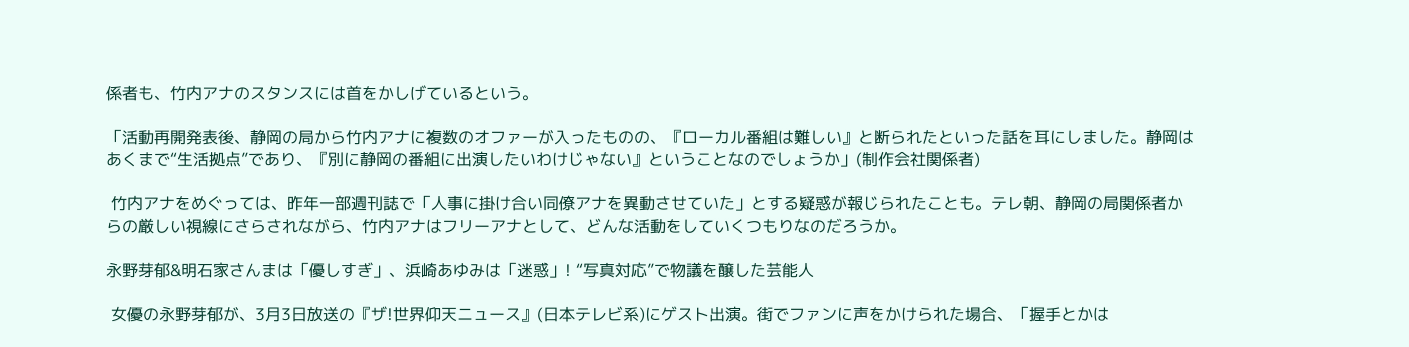係者も、竹内アナのスタンスには首をかしげているという。

「活動再開発表後、静岡の局から竹内アナに複数のオファーが入ったものの、『ローカル番組は難しい』と断られたといった話を耳にしました。静岡はあくまで“生活拠点”であり、『別に静岡の番組に出演したいわけじゃない』ということなのでしょうか」(制作会社関係者)

 竹内アナをめぐっては、昨年一部週刊誌で「人事に掛け合い同僚アナを異動させていた」とする疑惑が報じられたことも。テレ朝、静岡の局関係者からの厳しい視線にさらされながら、竹内アナはフリーアナとして、どんな活動をしていくつもりなのだろうか。

永野芽郁&明石家さんまは「優しすぎ」、浜崎あゆみは「迷惑」! “写真対応”で物議を醸した芸能人

 女優の永野芽郁が、3月3日放送の『ザ!世界仰天ニュース』(日本テレビ系)にゲスト出演。街でファンに声をかけられた場合、「握手とかは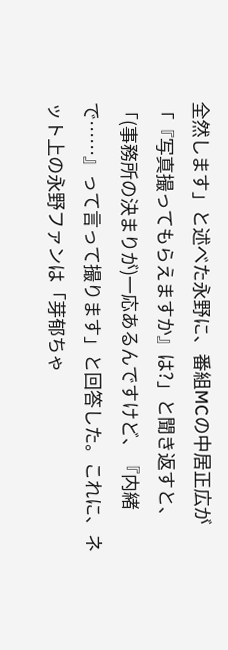全然します」と述べた永野に、番組MCの中居正広が「『写真撮ってもらえますか』は?」と聞き返すと、「(事務所の決まりが)一応あるんですけど、『内緒で……』って言って撮ります」と回答した。これに、ネット上の永野ファンは「芽郁ちゃ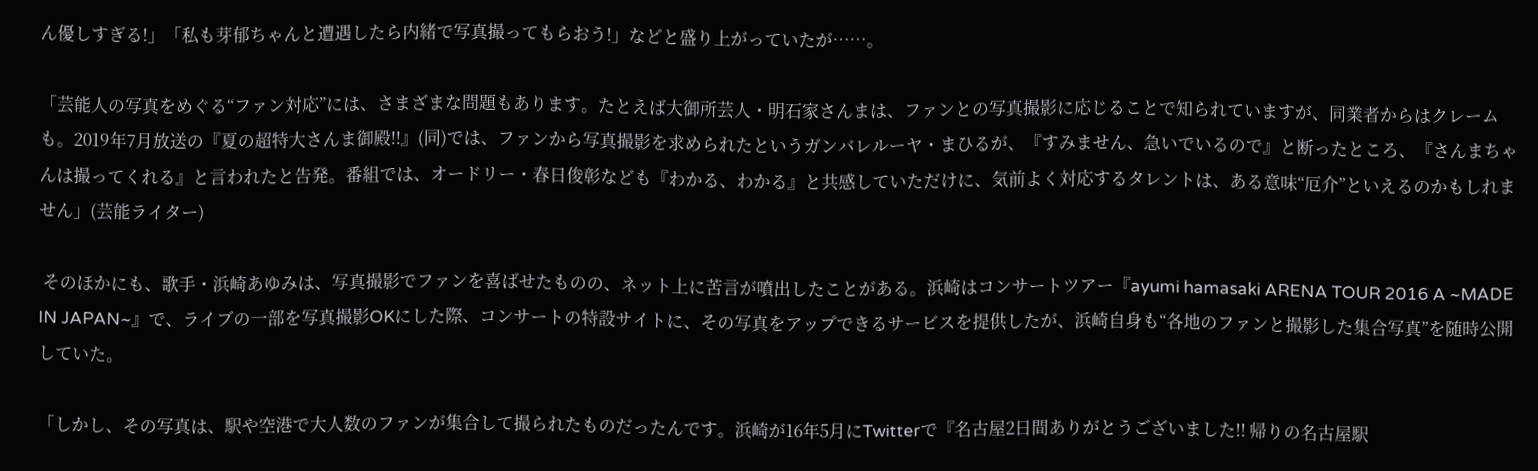ん優しすぎる!」「私も芽郁ちゃんと遭遇したら内緒で写真撮ってもらおう!」などと盛り上がっていたが……。

「芸能人の写真をめぐる“ファン対応”には、さまざまな問題もあります。たとえば大御所芸人・明石家さんまは、ファンとの写真撮影に応じることで知られていますが、同業者からはクレームも。2019年7月放送の『夏の超特大さんま御殿!!』(同)では、ファンから写真撮影を求められたというガンバレルーヤ・まひるが、『すみません、急いでいるので』と断ったところ、『さんまちゃんは撮ってくれる』と言われたと告発。番組では、オードリー・春日俊彰なども『わかる、わかる』と共感していただけに、気前よく対応するタレントは、ある意味“厄介”といえるのかもしれません」(芸能ライター)

 そのほかにも、歌手・浜崎あゆみは、写真撮影でファンを喜ばせたものの、ネット上に苦言が噴出したことがある。浜崎はコンサートツアー『ayumi hamasaki ARENA TOUR 2016 A ~MADE IN JAPAN~』で、ライブの一部を写真撮影OKにした際、コンサートの特設サイトに、その写真をアップできるサービスを提供したが、浜崎自身も“各地のファンと撮影した集合写真”を随時公開していた。

「しかし、その写真は、駅や空港で大人数のファンが集合して撮られたものだったんです。浜崎が16年5月にTwitterで『名古屋2日間ありがとうございました!! 帰りの名古屋駅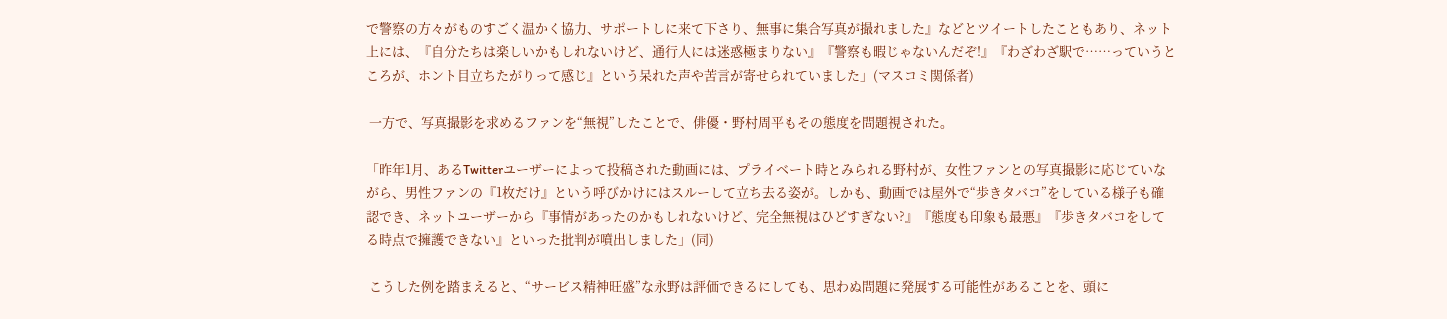で警察の方々がものすごく温かく協力、サポートしに来て下さり、無事に集合写真が撮れました』などとツイートしたこともあり、ネット上には、『自分たちは楽しいかもしれないけど、通行人には迷惑極まりない』『警察も暇じゃないんだぞ!』『わざわざ駅で……っていうところが、ホント目立ちたがりって感じ』という呆れた声や苦言が寄せられていました」(マスコミ関係者)

 一方で、写真撮影を求めるファンを“無視”したことで、俳優・野村周平もその態度を問題視された。

「昨年1月、あるTwitterユーザーによって投稿された動画には、プライベート時とみられる野村が、女性ファンとの写真撮影に応じていながら、男性ファンの『1枚だけ』という呼びかけにはスルーして立ち去る姿が。しかも、動画では屋外で“歩きタバコ”をしている様子も確認でき、ネットユーザーから『事情があったのかもしれないけど、完全無視はひどすぎない?』『態度も印象も最悪』『歩きタバコをしてる時点で擁護できない』といった批判が噴出しました」(同)

 こうした例を踏まえると、“サービス精神旺盛”な永野は評価できるにしても、思わぬ問題に発展する可能性があることを、頭に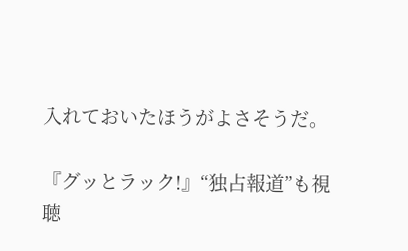入れておいたほうがよさそうだ。

『グッとラック!』“独占報道”も視聴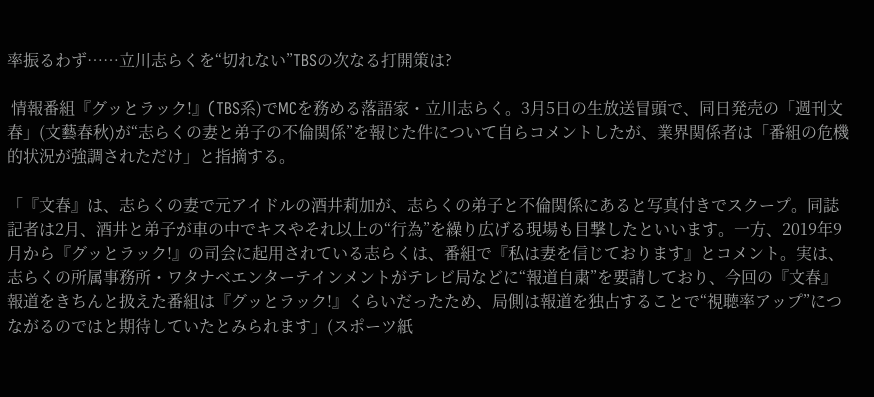率振るわず……立川志らくを“切れない”TBSの次なる打開策は?

 情報番組『グッとラック!』(TBS系)でMCを務める落語家・立川志らく。3月5日の生放送冒頭で、同日発売の「週刊文春」(文藝春秋)が“志らくの妻と弟子の不倫関係”を報じた件について自らコメントしたが、業界関係者は「番組の危機的状況が強調されただけ」と指摘する。

「『文春』は、志らくの妻で元アイドルの酒井莉加が、志らくの弟子と不倫関係にあると写真付きでスクープ。同誌記者は2月、酒井と弟子が車の中でキスやそれ以上の“行為”を繰り広げる現場も目撃したといいます。一方、2019年9月から『グッとラック!』の司会に起用されている志らくは、番組で『私は妻を信じております』とコメント。実は、志らくの所属事務所・ワタナベエンターテインメントがテレビ局などに“報道自粛”を要請しており、今回の『文春』報道をきちんと扱えた番組は『グッとラック!』くらいだったため、局側は報道を独占することで“視聴率アップ”につながるのではと期待していたとみられます」(スポーツ紙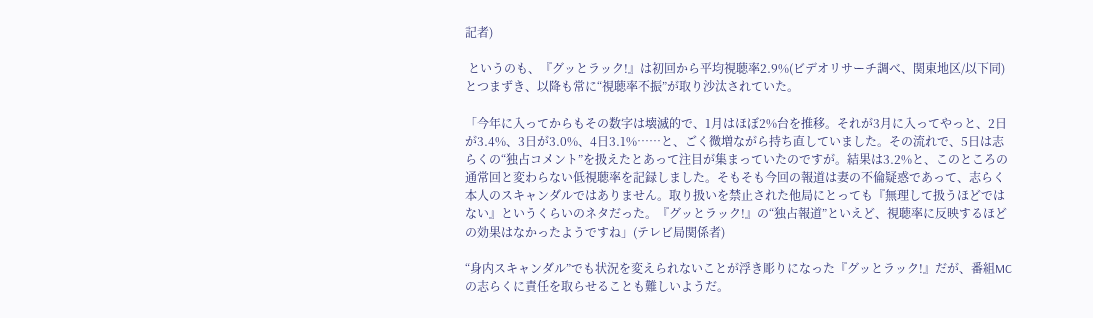記者)

 というのも、『グッとラック!』は初回から平均視聴率2.9%(ビデオリサーチ調べ、関東地区/以下同)とつまずき、以降も常に“視聴率不振”が取り沙汰されていた。

「今年に入ってからもその数字は壊滅的で、1月はほぼ2%台を推移。それが3月に入ってやっと、2日が3.4%、3日が3.0%、4日3.1%……と、ごく微増ながら持ち直していました。その流れで、5日は志らくの“独占コメント”を扱えたとあって注目が集まっていたのですが。結果は3.2%と、このところの通常回と変わらない低視聴率を記録しました。そもそも今回の報道は妻の不倫疑惑であって、志らく本人のスキャンダルではありません。取り扱いを禁止された他局にとっても『無理して扱うほどではない』というくらいのネタだった。『グッとラック!』の“独占報道”といえど、視聴率に反映するほどの効果はなかったようですね」(テレビ局関係者)

“身内スキャンダル”でも状況を変えられないことが浮き彫りになった『グッとラック!』だが、番組MCの志らくに責任を取らせることも難しいようだ。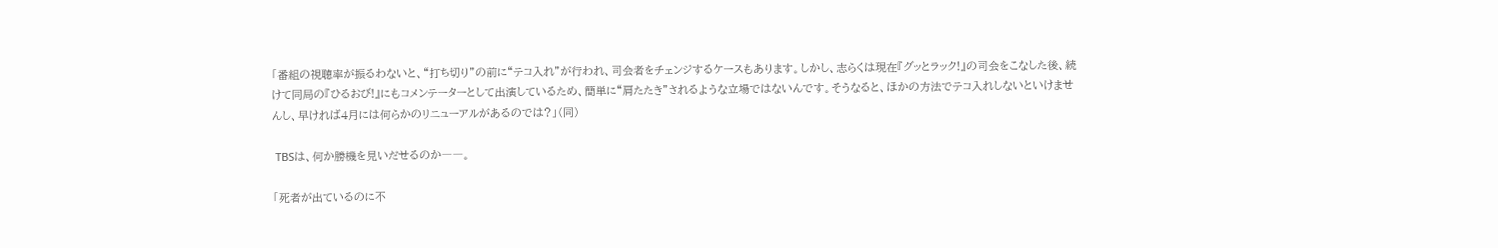「番組の視聴率が振るわないと、“打ち切り”の前に“テコ入れ”が行われ、司会者をチェンジするケースもあります。しかし、志らくは現在『グッとラック!』の司会をこなした後、続けて同局の『ひるおび!』にもコメンテーターとして出演しているため、簡単に“肩たたき”されるような立場ではないんです。そうなると、ほかの方法でテコ入れしないといけませんし、早ければ4月には何らかのリニューアルがあるのでは?」(同)

 TBSは、何か勝機を見いだせるのか――。

「死者が出ているのに不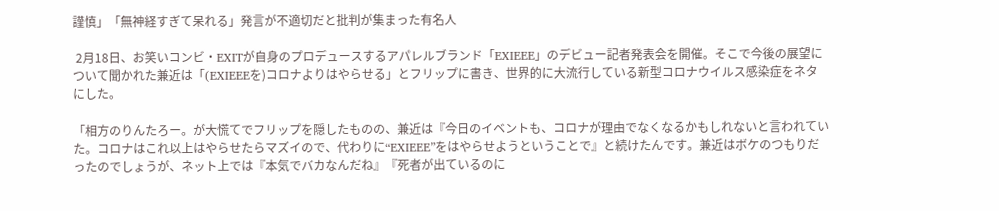謹慎」「無神経すぎて呆れる」発言が不適切だと批判が集まった有名人

 2月18日、お笑いコンビ・EXITが自身のプロデュースするアパレルブランド「EXIEEE」のデビュー記者発表会を開催。そこで今後の展望について聞かれた兼近は「(EXIEEEを)コロナよりはやらせる」とフリップに書き、世界的に大流行している新型コロナウイルス感染症をネタにした。

「相方のりんたろー。が大慌てでフリップを隠したものの、兼近は『今日のイベントも、コロナが理由でなくなるかもしれないと言われていた。コロナはこれ以上はやらせたらマズイので、代わりに“EXIEEE”をはやらせようということで』と続けたんです。兼近はボケのつもりだったのでしょうが、ネット上では『本気でバカなんだね』『死者が出ているのに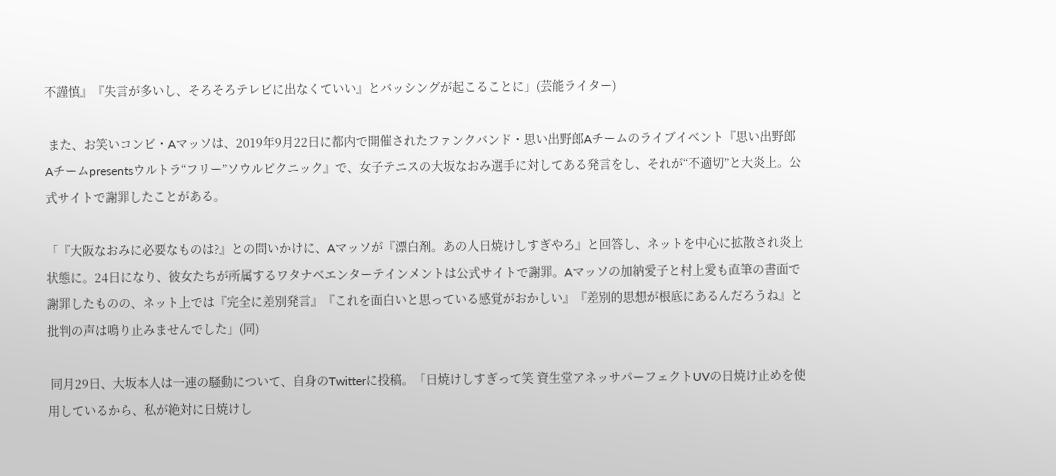不謹慎』『失言が多いし、そろそろテレビに出なくていい』とバッシングが起こることに」(芸能ライター)

 また、お笑いコンビ・Aマッソは、2019年9月22日に都内で開催されたファンクバンド・思い出野郎Aチームのライブイベント『思い出野郎Aチームpresentsウルトラ“フリー”ソウルピクニック』で、女子テニスの大坂なおみ選手に対してある発言をし、それが“不適切”と大炎上。公式サイトで謝罪したことがある。

「『大阪なおみに必要なものは?』との問いかけに、Aマッソが『漂白剤。あの人日焼けしすぎやろ』と回答し、ネットを中心に拡散され炎上状態に。24日になり、彼女たちが所属するワタナベエンターテインメントは公式サイトで謝罪。Aマッソの加納愛子と村上愛も直筆の書面で謝罪したものの、ネット上では『完全に差別発言』『これを面白いと思っている感覚がおかしい』『差別的思想が根底にあるんだろうね』と批判の声は鳴り止みませんでした」(同)

 同月29日、大坂本人は一連の騒動について、自身のTwitterに投稿。「日焼けしすぎって笑 資生堂アネッサパーフェクトUVの日焼け止めを使用しているから、私が絶対に日焼けし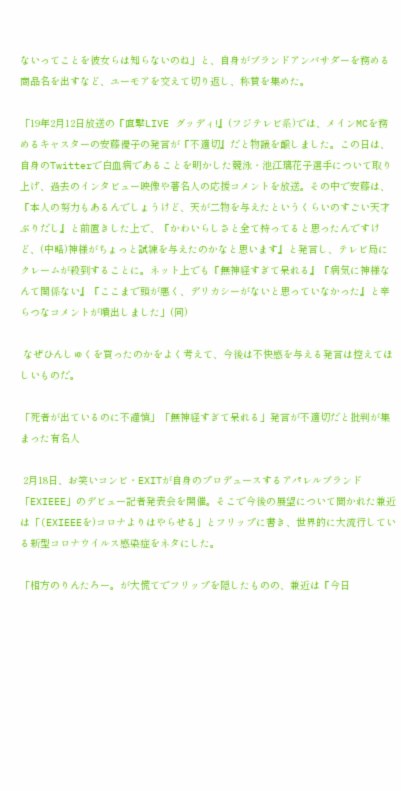ないってことを彼女らは知らないのね」と、自身がブランドアンバサダーを務める商品名を出すなど、ユーモアを交えて切り返し、称賛を集めた。

「19年2月12日放送の『直撃LIVE グッディ!』(フジテレビ系)では、メインMCを務めるキャスターの安藤優子の発言が『不適切』だと物議を醸しました。この日は、自身のTwitterで白血病であることを明かした競泳・池江璃花子選手について取り上げ、過去のインタビュー映像や著名人の応援コメントを放送。その中で安藤は、『本人の努力もあるんでしょうけど、天が二物を与えたというくらいのすごい天才ぶりだし』と前置きした上で、『かわいらしさと全て持ってると思ったんですけど、(中略)神様がちょっと試練を与えたのかなと思います』と発言し、テレビ局にクレームが殺到することに。ネット上でも『無神経すぎて呆れる』『病気に神様なんて関係ない』『ここまで頭が悪く、デリカシーがないと思っていなかった』と辛らつなコメントが噴出しました」(同)

 なぜひんしゅくを買ったのかをよく考えて、今後は不快感を与える発言は控えてほしいものだ。

「死者が出ているのに不謹慎」「無神経すぎて呆れる」発言が不適切だと批判が集まった有名人

 2月18日、お笑いコンビ・EXITが自身のプロデュースするアパレルブランド「EXIEEE」のデビュー記者発表会を開催。そこで今後の展望について聞かれた兼近は「(EXIEEEを)コロナよりはやらせる」とフリップに書き、世界的に大流行している新型コロナウイルス感染症をネタにした。

「相方のりんたろー。が大慌てでフリップを隠したものの、兼近は『今日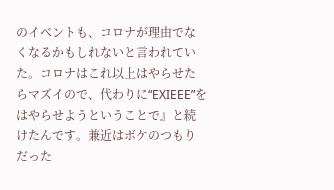のイベントも、コロナが理由でなくなるかもしれないと言われていた。コロナはこれ以上はやらせたらマズイので、代わりに“EXIEEE”をはやらせようということで』と続けたんです。兼近はボケのつもりだった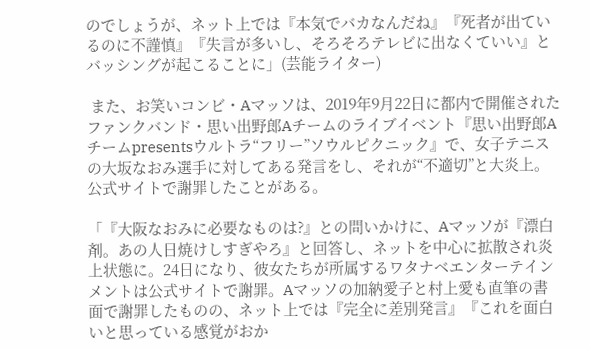のでしょうが、ネット上では『本気でバカなんだね』『死者が出ているのに不謹慎』『失言が多いし、そろそろテレビに出なくていい』とバッシングが起こることに」(芸能ライター)

 また、お笑いコンビ・Aマッソは、2019年9月22日に都内で開催されたファンクバンド・思い出野郎Aチームのライブイベント『思い出野郎Aチームpresentsウルトラ“フリー”ソウルピクニック』で、女子テニスの大坂なおみ選手に対してある発言をし、それが“不適切”と大炎上。公式サイトで謝罪したことがある。

「『大阪なおみに必要なものは?』との問いかけに、Aマッソが『漂白剤。あの人日焼けしすぎやろ』と回答し、ネットを中心に拡散され炎上状態に。24日になり、彼女たちが所属するワタナベエンターテインメントは公式サイトで謝罪。Aマッソの加納愛子と村上愛も直筆の書面で謝罪したものの、ネット上では『完全に差別発言』『これを面白いと思っている感覚がおか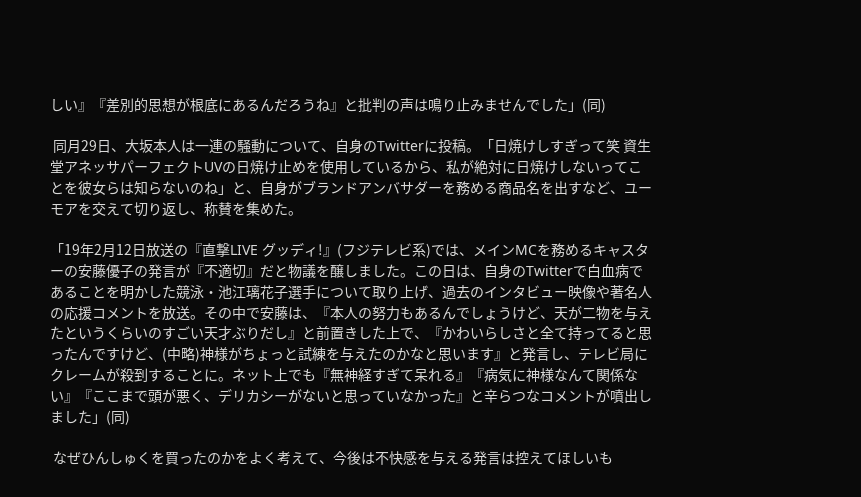しい』『差別的思想が根底にあるんだろうね』と批判の声は鳴り止みませんでした」(同)

 同月29日、大坂本人は一連の騒動について、自身のTwitterに投稿。「日焼けしすぎって笑 資生堂アネッサパーフェクトUVの日焼け止めを使用しているから、私が絶対に日焼けしないってことを彼女らは知らないのね」と、自身がブランドアンバサダーを務める商品名を出すなど、ユーモアを交えて切り返し、称賛を集めた。

「19年2月12日放送の『直撃LIVE グッディ!』(フジテレビ系)では、メインMCを務めるキャスターの安藤優子の発言が『不適切』だと物議を醸しました。この日は、自身のTwitterで白血病であることを明かした競泳・池江璃花子選手について取り上げ、過去のインタビュー映像や著名人の応援コメントを放送。その中で安藤は、『本人の努力もあるんでしょうけど、天が二物を与えたというくらいのすごい天才ぶりだし』と前置きした上で、『かわいらしさと全て持ってると思ったんですけど、(中略)神様がちょっと試練を与えたのかなと思います』と発言し、テレビ局にクレームが殺到することに。ネット上でも『無神経すぎて呆れる』『病気に神様なんて関係ない』『ここまで頭が悪く、デリカシーがないと思っていなかった』と辛らつなコメントが噴出しました」(同)

 なぜひんしゅくを買ったのかをよく考えて、今後は不快感を与える発言は控えてほしいも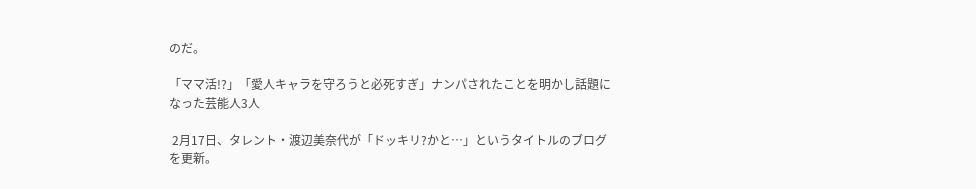のだ。

「ママ活!?」「愛人キャラを守ろうと必死すぎ」ナンパされたことを明かし話題になった芸能人3人

 2月17日、タレント・渡辺美奈代が「ドッキリ?かと…」というタイトルのブログを更新。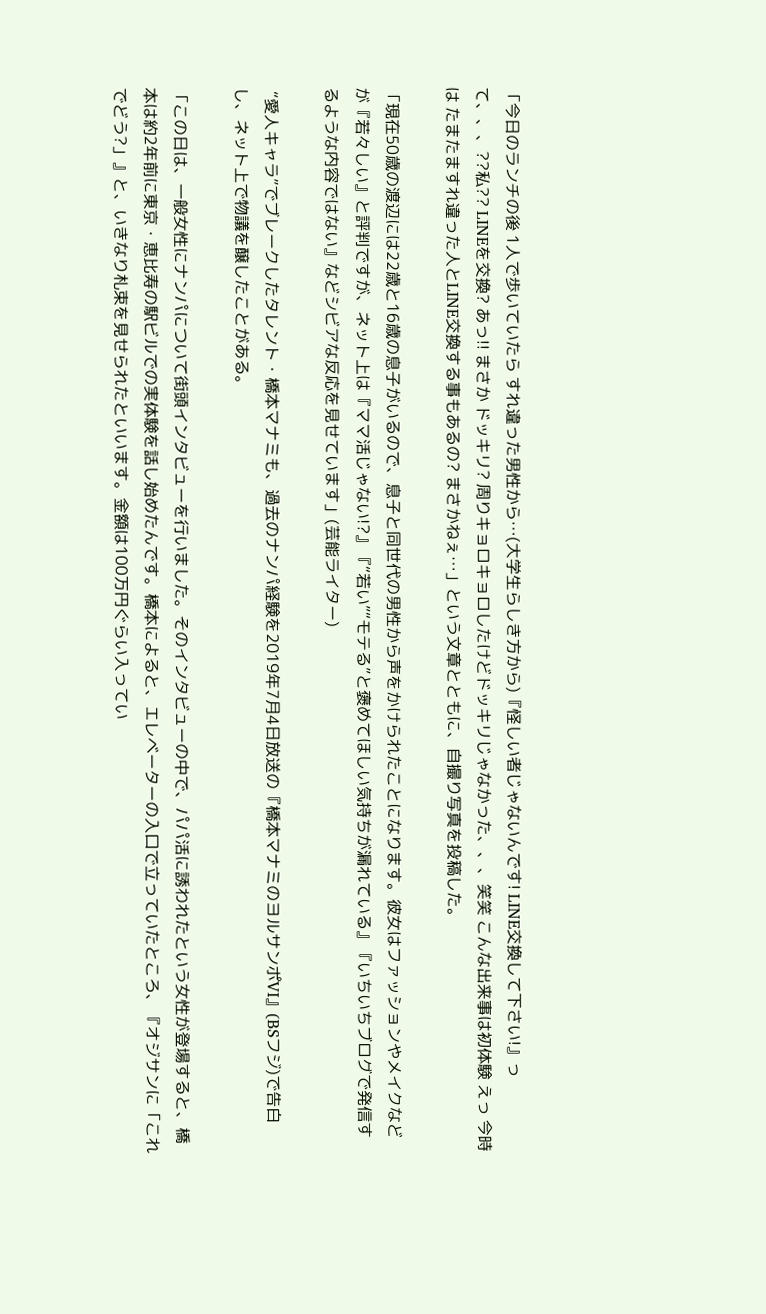「今日のランチの後 1人で歩いていたら すれ違った男性から…(大学生らしき方から)『怪しい者じゃないんです! LINE交換して下さい!』って、、、??私?? LINEを交換? あっ!! まさか ドッキリ? 周りキョロキョロしたけどドッキリじゃなかった、、、笑笑 こんな出来事は初体験 えっ 今時は たまたますれ違った人とLINE交換する事もあるの? まさかねぇ…」という文章とともに、自撮り写真を投稿した。

「現在50歳の渡辺には22歳と16歳の息子がいるので、息子と同世代の男性から声をかけられたことになります。彼女はファッションやメイクなどが『若々しい』と評判ですが、ネット上は『ママ活じゃない!?』『“若い”“モテる”と褒めてほしい気持ちが漏れている』『いちいちブログで発信するような内容ではない』などシビアな反応を見せています」(芸能ライター)

 “愛人キャラ”でブレークしたタレント・橋本マナミも、過去のナンパ経験を2019年7月4日放送の『橋本マナミのヨルサンポVI』(BSフジ)で告白し、ネット上で物議を醸したことがある。

「この日は、一般女性にナンパについて街頭インタビューを行いました。そのインタビューの中で、パパ活に誘われたという女性が登場すると、橋本は約2年前に東京・恵比寿の駅ビルでの実体験を話し始めたんです。橋本によると、エレベーターの入口で立っていたところ、『オジサンに「これでどう?」』と、いきなり札束を見せられたといいます。金額は100万円ぐらい入ってい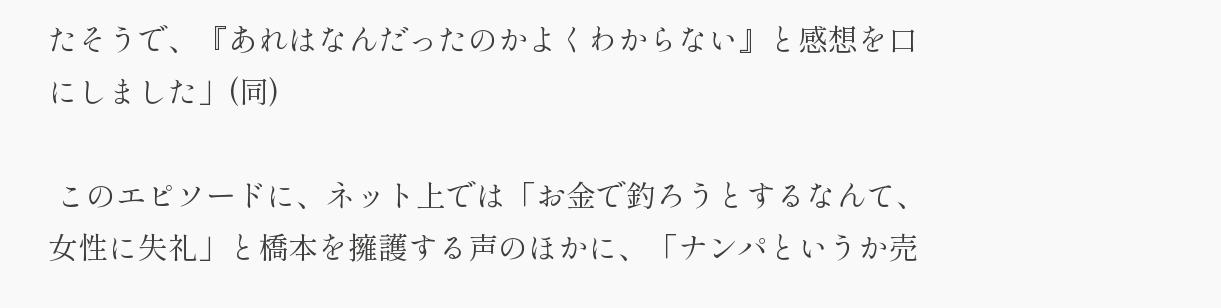たそうで、『あれはなんだったのかよくわからない』と感想を口にしました」(同)

 このエピソードに、ネット上では「お金で釣ろうとするなんて、女性に失礼」と橋本を擁護する声のほかに、「ナンパというか売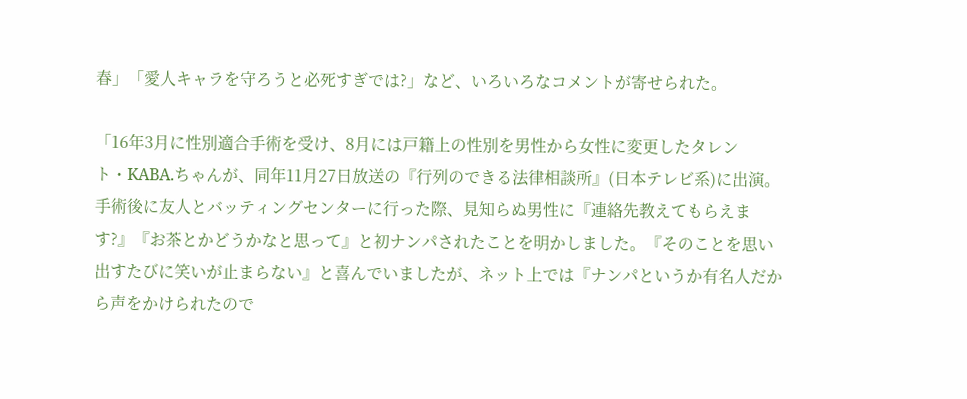春」「愛人キャラを守ろうと必死すぎでは?」など、いろいろなコメントが寄せられた。

「16年3月に性別適合手術を受け、8月には戸籍上の性別を男性から女性に変更したタレント・KABA.ちゃんが、同年11月27日放送の『行列のできる法律相談所』(日本テレビ系)に出演。手術後に友人とバッティングセンターに行った際、見知らぬ男性に『連絡先教えてもらえます?』『お茶とかどうかなと思って』と初ナンパされたことを明かしました。『そのことを思い出すたびに笑いが止まらない』と喜んでいましたが、ネット上では『ナンパというか有名人だから声をかけられたので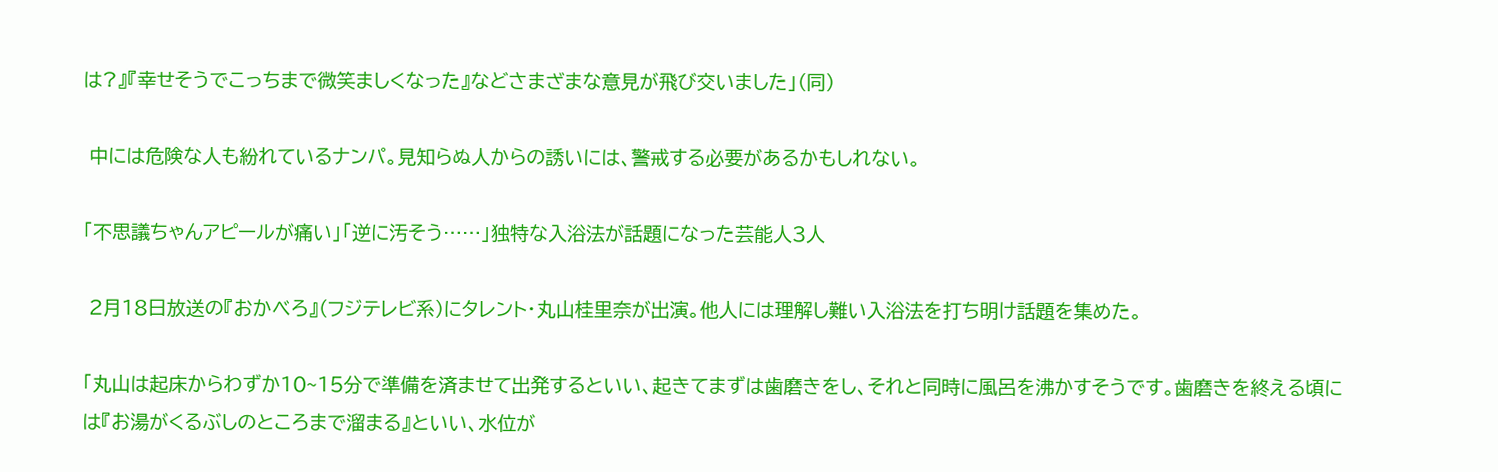は?』『幸せそうでこっちまで微笑ましくなった』などさまざまな意見が飛び交いました」(同)

 中には危険な人も紛れているナンパ。見知らぬ人からの誘いには、警戒する必要があるかもしれない。

「不思議ちゃんアピールが痛い」「逆に汚そう……」独特な入浴法が話題になった芸能人3人

 2月18日放送の『おかべろ』(フジテレビ系)にタレント・丸山桂里奈が出演。他人には理解し難い入浴法を打ち明け話題を集めた。

「丸山は起床からわずか10~15分で準備を済ませて出発するといい、起きてまずは歯磨きをし、それと同時に風呂を沸かすそうです。歯磨きを終える頃には『お湯がくるぶしのところまで溜まる』といい、水位が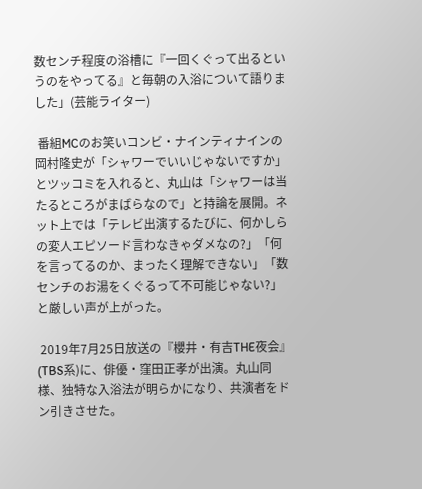数センチ程度の浴槽に『一回くぐって出るというのをやってる』と毎朝の入浴について語りました」(芸能ライター)

 番組MCのお笑いコンビ・ナインティナインの岡村隆史が「シャワーでいいじゃないですか」とツッコミを入れると、丸山は「シャワーは当たるところがまばらなので」と持論を展開。ネット上では「テレビ出演するたびに、何かしらの変人エピソード言わなきゃダメなの?」「何を言ってるのか、まったく理解できない」「数センチのお湯をくぐるって不可能じゃない?」と厳しい声が上がった。

 2019年7月25日放送の『櫻井・有吉THE夜会』(TBS系)に、俳優・窪田正孝が出演。丸山同様、独特な入浴法が明らかになり、共演者をドン引きさせた。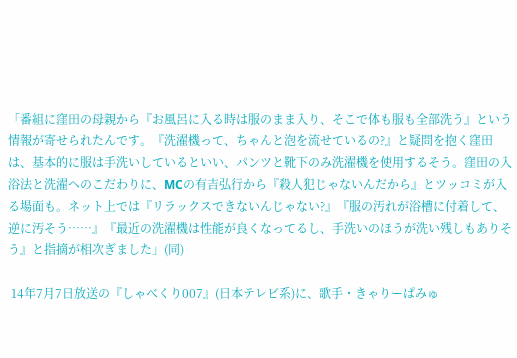「番組に窪田の母親から『お風呂に入る時は服のまま入り、そこで体も服も全部洗う』という情報が寄せられたんです。『洗濯機って、ちゃんと泡を流せているの?』と疑問を抱く窪田は、基本的に服は手洗いしているといい、パンツと靴下のみ洗濯機を使用するそう。窪田の入浴法と洗濯へのこだわりに、MCの有吉弘行から『殺人犯じゃないんだから』とツッコミが入る場面も。ネット上では『リラックスできないんじゃない?』『服の汚れが浴槽に付着して、逆に汚そう……』『最近の洗濯機は性能が良くなってるし、手洗いのほうが洗い残しもありそう』と指摘が相次ぎました」(同)

 14年7月7日放送の『しゃべくり007』(日本テレビ系)に、歌手・きゃりーぱみゅ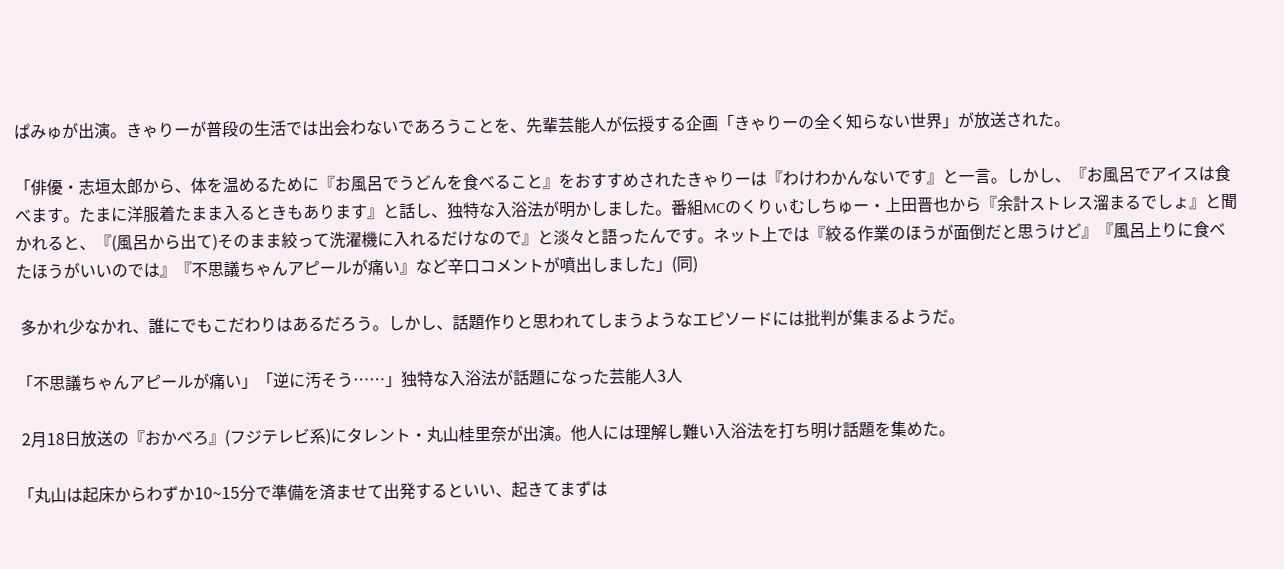ぱみゅが出演。きゃりーが普段の生活では出会わないであろうことを、先輩芸能人が伝授する企画「きゃりーの全く知らない世界」が放送された。

「俳優・志垣太郎から、体を温めるために『お風呂でうどんを食べること』をおすすめされたきゃりーは『わけわかんないです』と一言。しかし、『お風呂でアイスは食べます。たまに洋服着たまま入るときもあります』と話し、独特な入浴法が明かしました。番組MCのくりぃむしちゅー・上田晋也から『余計ストレス溜まるでしょ』と聞かれると、『(風呂から出て)そのまま絞って洗濯機に入れるだけなので』と淡々と語ったんです。ネット上では『絞る作業のほうが面倒だと思うけど』『風呂上りに食べたほうがいいのでは』『不思議ちゃんアピールが痛い』など辛口コメントが噴出しました」(同)

 多かれ少なかれ、誰にでもこだわりはあるだろう。しかし、話題作りと思われてしまうようなエピソードには批判が集まるようだ。

「不思議ちゃんアピールが痛い」「逆に汚そう……」独特な入浴法が話題になった芸能人3人

 2月18日放送の『おかべろ』(フジテレビ系)にタレント・丸山桂里奈が出演。他人には理解し難い入浴法を打ち明け話題を集めた。

「丸山は起床からわずか10~15分で準備を済ませて出発するといい、起きてまずは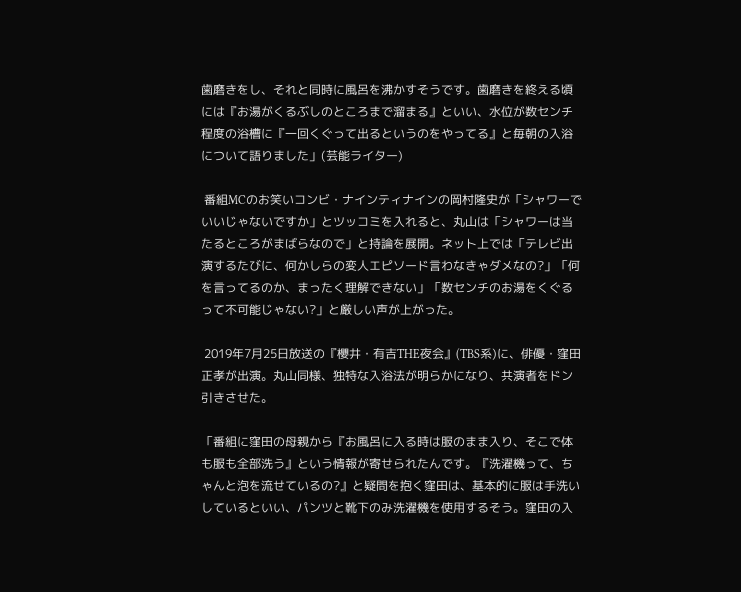歯磨きをし、それと同時に風呂を沸かすそうです。歯磨きを終える頃には『お湯がくるぶしのところまで溜まる』といい、水位が数センチ程度の浴槽に『一回くぐって出るというのをやってる』と毎朝の入浴について語りました」(芸能ライター)

 番組MCのお笑いコンビ・ナインティナインの岡村隆史が「シャワーでいいじゃないですか」とツッコミを入れると、丸山は「シャワーは当たるところがまばらなので」と持論を展開。ネット上では「テレビ出演するたびに、何かしらの変人エピソード言わなきゃダメなの?」「何を言ってるのか、まったく理解できない」「数センチのお湯をくぐるって不可能じゃない?」と厳しい声が上がった。

 2019年7月25日放送の『櫻井・有吉THE夜会』(TBS系)に、俳優・窪田正孝が出演。丸山同様、独特な入浴法が明らかになり、共演者をドン引きさせた。

「番組に窪田の母親から『お風呂に入る時は服のまま入り、そこで体も服も全部洗う』という情報が寄せられたんです。『洗濯機って、ちゃんと泡を流せているの?』と疑問を抱く窪田は、基本的に服は手洗いしているといい、パンツと靴下のみ洗濯機を使用するそう。窪田の入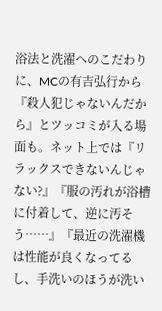浴法と洗濯へのこだわりに、MCの有吉弘行から『殺人犯じゃないんだから』とツッコミが入る場面も。ネット上では『リラックスできないんじゃない?』『服の汚れが浴槽に付着して、逆に汚そう……』『最近の洗濯機は性能が良くなってるし、手洗いのほうが洗い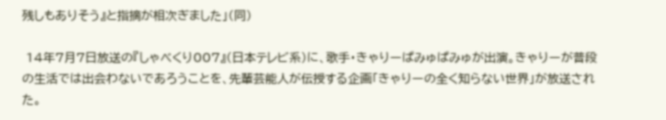残しもありそう』と指摘が相次ぎました」(同)

 14年7月7日放送の『しゃべくり007』(日本テレビ系)に、歌手・きゃりーぱみゅぱみゅが出演。きゃりーが普段の生活では出会わないであろうことを、先輩芸能人が伝授する企画「きゃりーの全く知らない世界」が放送された。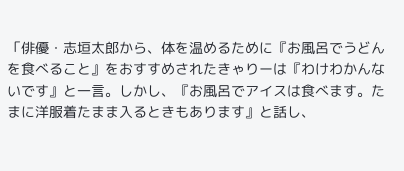「俳優・志垣太郎から、体を温めるために『お風呂でうどんを食べること』をおすすめされたきゃりーは『わけわかんないです』と一言。しかし、『お風呂でアイスは食べます。たまに洋服着たまま入るときもあります』と話し、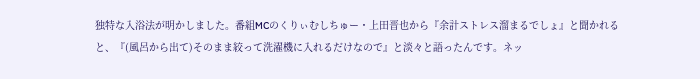独特な入浴法が明かしました。番組MCのくりぃむしちゅー・上田晋也から『余計ストレス溜まるでしょ』と聞かれると、『(風呂から出て)そのまま絞って洗濯機に入れるだけなので』と淡々と語ったんです。ネッ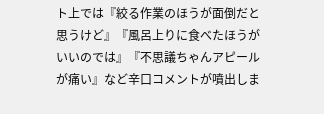ト上では『絞る作業のほうが面倒だと思うけど』『風呂上りに食べたほうがいいのでは』『不思議ちゃんアピールが痛い』など辛口コメントが噴出しま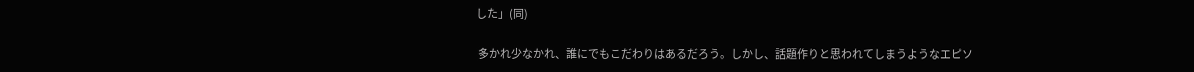した」(同)

 多かれ少なかれ、誰にでもこだわりはあるだろう。しかし、話題作りと思われてしまうようなエピソ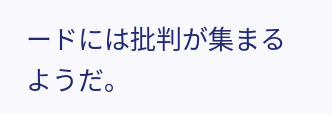ードには批判が集まるようだ。